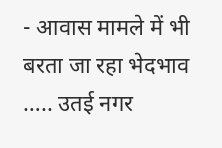- आवास मामले में भी बरता जा रहा भेदभाव ….. उतई नगर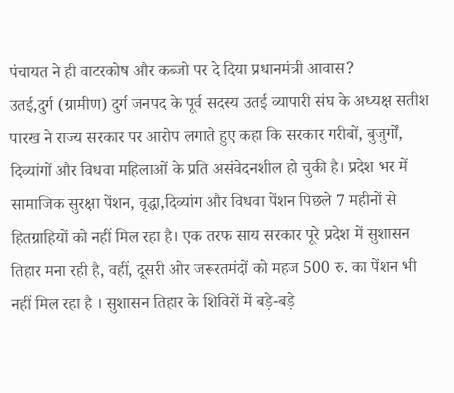पंचायत ने ही वाटरकोष और कब्जो पर दे दिया प्रधानमंत्री आवास?
उतई,दुर्ग (ग्रामीण) दुर्ग जनपद के पूर्व सदस्य उतई व्यापारी संघ के अध्यक्ष सतीश पारख ने राज्य सरकार पर आरोप लगाते हुए कहा कि सरकार गरीबों, बुजुर्गों, दिव्यांगों और विधवा महिलाओं के प्रति असंवेदनशील हो चुकी है। प्रदेश भर में सामाजिक सुरक्षा पेंशन, वृद्धा,दिव्यांग और विधवा पेंशन पिछले 7 महीनों से हितग्राहियों को नहीं मिल रहा है। एक तरफ साय सरकार पूरे प्रदेश में सुशासन तिहार मना रही है, वहीं, दूसरी ओर जरूरतमंदों को महज 500 रु. का पेंशन भी नहीं मिल रहा है । सुशासन तिहार के शिविरों में बड़े-बड़े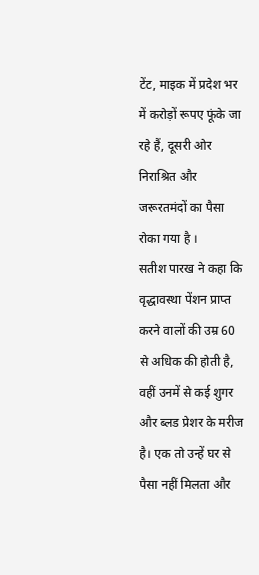टेंट, माइक में प्रदेश भर में करोड़ों रूपए फूंके जा रहे हैं, दूसरी ओर निराश्रित और जरूरतमंदों का पैसा रोका गया है ।
सतीश पारख ने कहा कि वृद्धावस्था पेंशन प्राप्त करने वालों की उम्र 60 से अधिक की होती है, वहीं उनमें से कई शुगर और ब्लड प्रेशर के मरीज है। एक तो उन्हें घर से पैसा नहीं मिलता और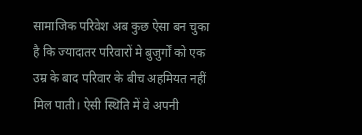सामाजिक परिवेश अब कुछ ऐसा बन चुका है कि ज्यादातर परिवारों मे बुजुर्गों को एक उम्र के बाद परिवार के बीच अहमियत नहीं मिल पाती। ऐसी स्थिति में वे अपनी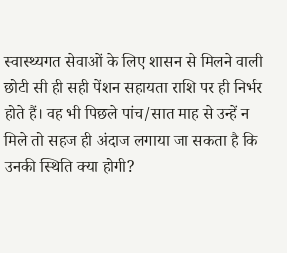स्वास्थ्यगत सेवाओं के लिए शासन से मिलने वाली छोटी सी ही सही पेंशन सहायता राशि पर ही निर्भर होते हैं। वह भी पिछले पांच/सात माह से उन्हें न मिले तो सहज ही अंदाज लगाया जा सकता है कि उनकी स्थिति क्या होगी?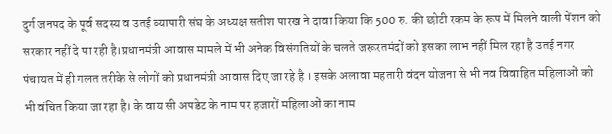दुर्ग जनपद के पूर्व सदस्य व उतई व्यापारी संघ के अध्यक्ष सतीश पारख ने दावा किया कि 500 रु. की छोटी रकम के रूप में मिलने वाली पेंशन को सरकार नहीं दे पा रही है।प्रधानमंत्री आवास मामले में भी अनेक विसंगतियों के चलते जरूरतमंदों को इसका लाभ नहीं मिल रहा है उतई नगर पंचायत में ही गलत तरीके से लोगों को प्रधानमंत्री आवास दिए जा रहे है । इसके अलावा महतारी वंदन योजना से भी नव विवाहित महिलाओं को भी वंचित किया जा रहा है। के वाय सी अपडेट के नाम पर हजारों महिलाओं का नाम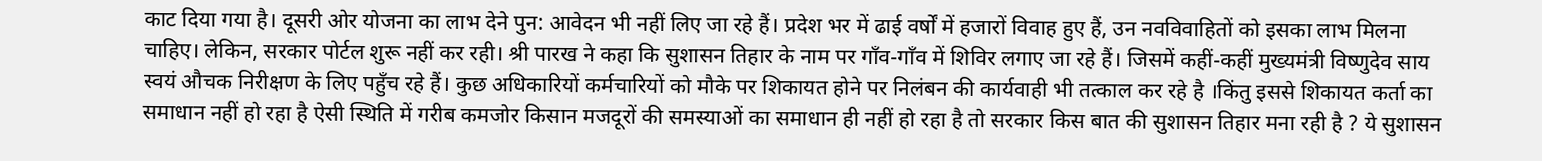काट दिया गया है। दूसरी ओर योजना का लाभ देने पुन: आवेदन भी नहीं लिए जा रहे हैं। प्रदेश भर में ढाई वर्षों में हजारों विवाह हुए हैं, उन नवविवाहितों को इसका लाभ मिलना चाहिए। लेकिन, सरकार पोर्टल शुरू नहीं कर रही। श्री पारख ने कहा कि सुशासन तिहार के नाम पर गाँव-गाँव में शिविर लगाए जा रहे हैं। जिसमें कहीं-कहीं मुख्यमंत्री विष्णुदेव साय स्वयं औचक निरीक्षण के लिए पहुँच रहे हैं। कुछ अधिकारियों कर्मचारियों को मौके पर शिकायत होने पर निलंबन की कार्यवाही भी तत्काल कर रहे है ।किंतु इससे शिकायत कर्ता का समाधान नहीं हो रहा है ऐसी स्थिति में गरीब कमजोर किसान मजदूरों की समस्याओं का समाधान ही नहीं हो रहा है तो सरकार किस बात की सुशासन तिहार मना रही है ? ये सुशासन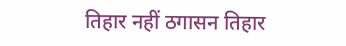तिहार नहीं ठगासन तिहार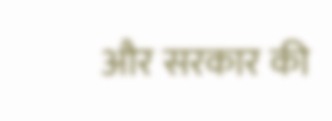और सरकार की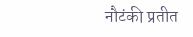नौटंकी प्रतीत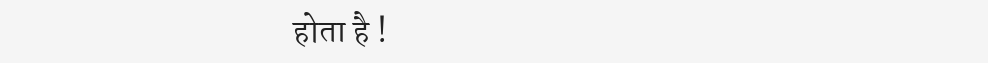होता है !